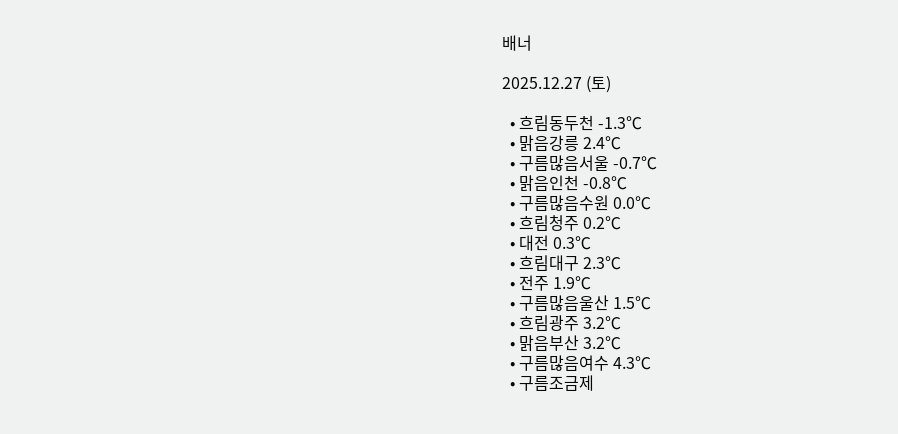배너

2025.12.27 (토)

  • 흐림동두천 -1.3℃
  • 맑음강릉 2.4℃
  • 구름많음서울 -0.7℃
  • 맑음인천 -0.8℃
  • 구름많음수원 0.0℃
  • 흐림청주 0.2℃
  • 대전 0.3℃
  • 흐림대구 2.3℃
  • 전주 1.9℃
  • 구름많음울산 1.5℃
  • 흐림광주 3.2℃
  • 맑음부산 3.2℃
  • 구름많음여수 4.3℃
  • 구름조금제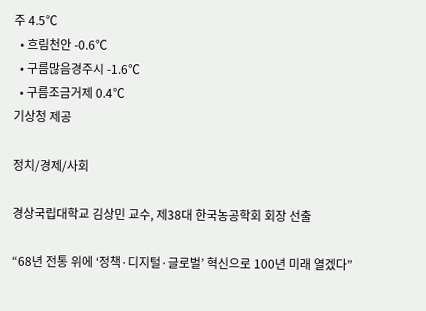주 4.5℃
  • 흐림천안 -0.6℃
  • 구름많음경주시 -1.6℃
  • 구름조금거제 0.4℃
기상청 제공

정치/경제/사회

경상국립대학교 김상민 교수, 제38대 한국농공학회 회장 선출

“68년 전통 위에 ‘정책·디지털·글로벌’ 혁신으로 100년 미래 열겠다”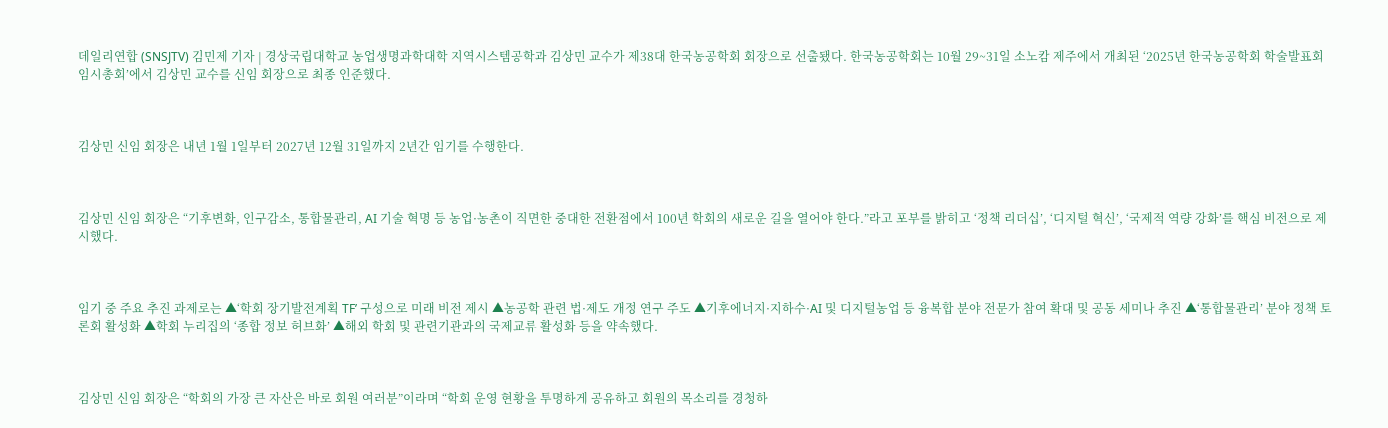데일리연합 (SNSJTV) 김민제 기자 | 경상국립대학교 농업생명과학대학 지역시스템공학과 김상민 교수가 제38대 한국농공학회 회장으로 선출됐다. 한국농공학회는 10월 29~31일 소노캄 제주에서 개최된 ‘2025년 한국농공학회 학술발표회 임시총회’에서 김상민 교수를 신임 회장으로 최종 인준했다.



김상민 신임 회장은 내년 1월 1일부터 2027년 12월 31일까지 2년간 임기를 수행한다.



김상민 신임 회장은 “기후변화, 인구감소, 통합물관리, AI 기술 혁명 등 농업·농촌이 직면한 중대한 전환점에서 100년 학회의 새로운 길을 열어야 한다.”라고 포부를 밝히고 ‘정책 리더십’, ‘디지털 혁신’, ‘국제적 역량 강화’를 핵심 비전으로 제시했다.



임기 중 주요 추진 과제로는 ▲‘학회 장기발전계획 TF’ 구성으로 미래 비전 제시 ▲농공학 관련 법·제도 개정 연구 주도 ▲기후에너지·지하수·AI 및 디지털농업 등 융복합 분야 전문가 참여 확대 및 공동 세미나 추진 ▲‘통합물관리’ 분야 정책 토론회 활성화 ▲학회 누리집의 ‘종합 정보 허브화’ ▲해외 학회 및 관련기관과의 국제교류 활성화 등을 약속했다.



김상민 신임 회장은 “학회의 가장 큰 자산은 바로 회원 여러분”이라며 “학회 운영 현황을 투명하게 공유하고 회원의 목소리를 경청하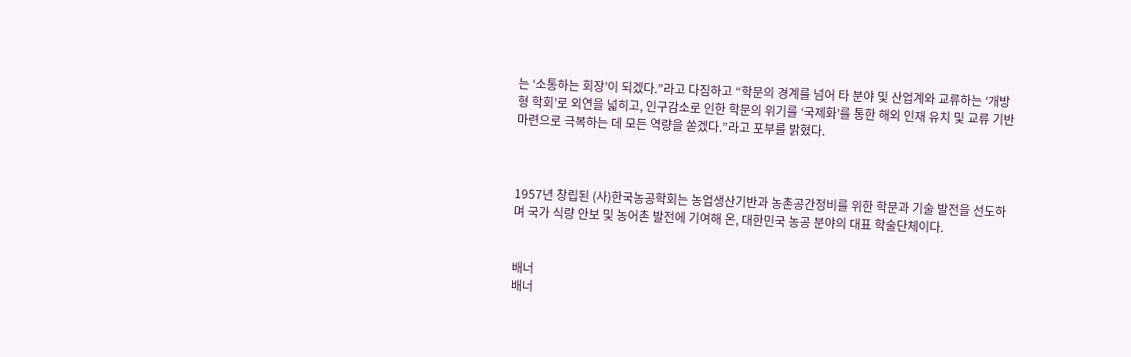는 ‘소통하는 회장’이 되겠다.”라고 다짐하고 “학문의 경계를 넘어 타 분야 및 산업계와 교류하는 ‘개방형 학회’로 외연을 넓히고, 인구감소로 인한 학문의 위기를 ‘국제화’를 통한 해외 인재 유치 및 교류 기반 마련으로 극복하는 데 모든 역량을 쏟겠다.”라고 포부를 밝혔다.



1957년 창립된 (사)한국농공학회는 농업생산기반과 농촌공간정비를 위한 학문과 기술 발전을 선도하며 국가 식량 안보 및 농어촌 발전에 기여해 온, 대한민국 농공 분야의 대표 학술단체이다.


배너
배너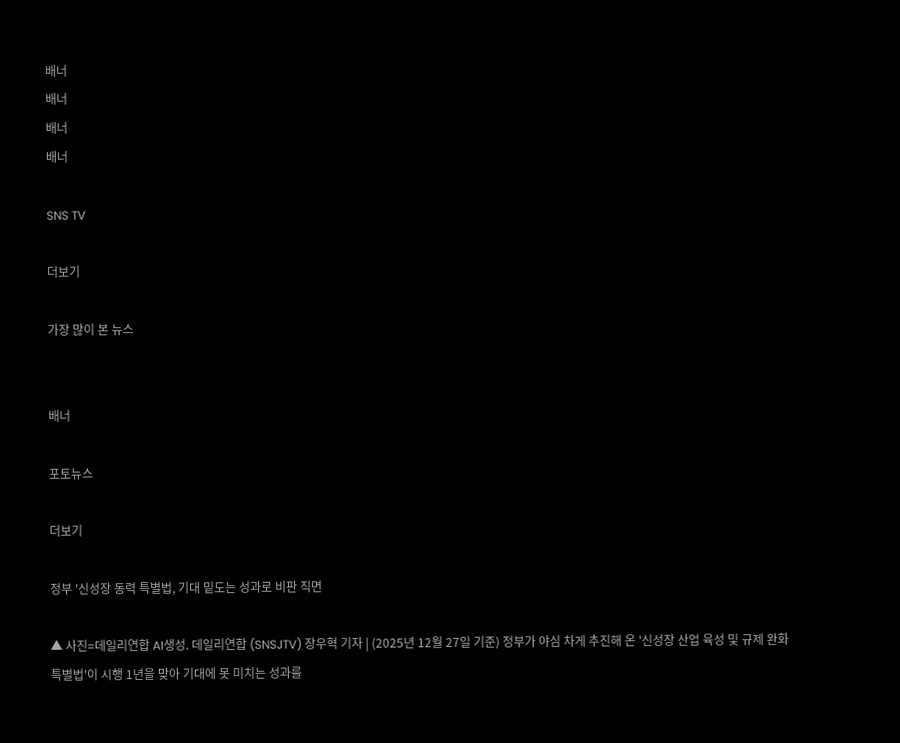배너
배너
배너
배너

SNS TV

더보기

가장 많이 본 뉴스


배너

포토뉴스

더보기

정부 '신성장 동력 특별법, 기대 밑도는 성과로 비판 직면

▲ 사진=데일리연합 AI생성. 데일리연합 (SNSJTV) 장우혁 기자 | (2025년 12월 27일 기준) 정부가 야심 차게 추진해 온 '신성장 산업 육성 및 규제 완화 특별법'이 시행 1년을 맞아 기대에 못 미치는 성과를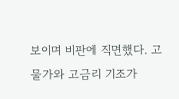보이며 비판에 직면했다. 고물가와 고금리 기조가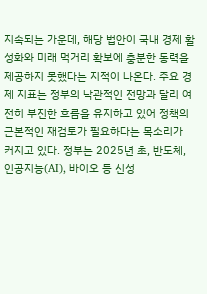지속되는 가운데, 해당 법안이 국내 경제 활성화와 미래 먹거리 확보에 충분한 동력을 제공하지 못했다는 지적이 나온다. 주요 경제 지표는 정부의 낙관적인 전망과 달리 여전히 부진한 흐름을 유지하고 있어 정책의 근본적인 재검토가 필요하다는 목소리가 커지고 있다. 정부는 2025년 초, 반도체, 인공지능(AI), 바이오 등 신성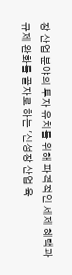장 산업 분야의 투자 유치를 위해 파격적인 세제 혜택과 규제 완화를 골자로 하는 '신성장 산업 육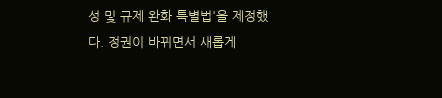성 및 규제 완화 특별법'을 제정했다. 정권이 바뀌면서 새롭게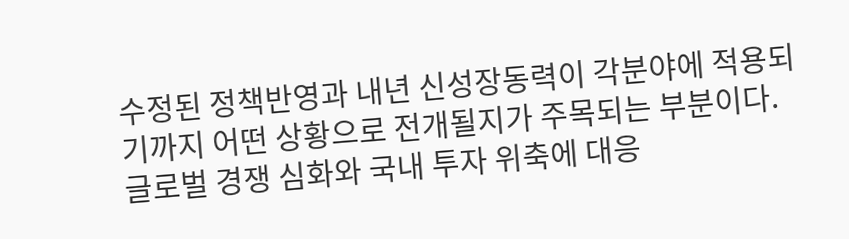수정된 정책반영과 내년 신성장동력이 각분야에 적용되기까지 어떤 상황으로 전개될지가 주목되는 부분이다. 글로벌 경쟁 심화와 국내 투자 위축에 대응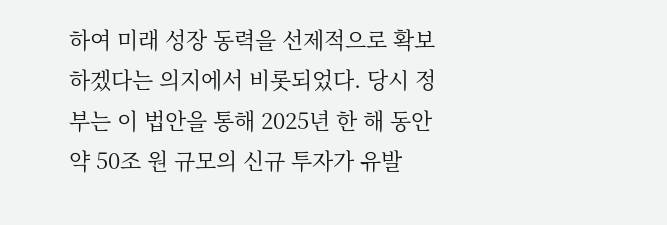하여 미래 성장 동력을 선제적으로 확보하겠다는 의지에서 비롯되었다. 당시 정부는 이 법안을 통해 2025년 한 해 동안 약 50조 원 규모의 신규 투자가 유발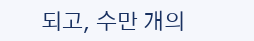되고, 수만 개의